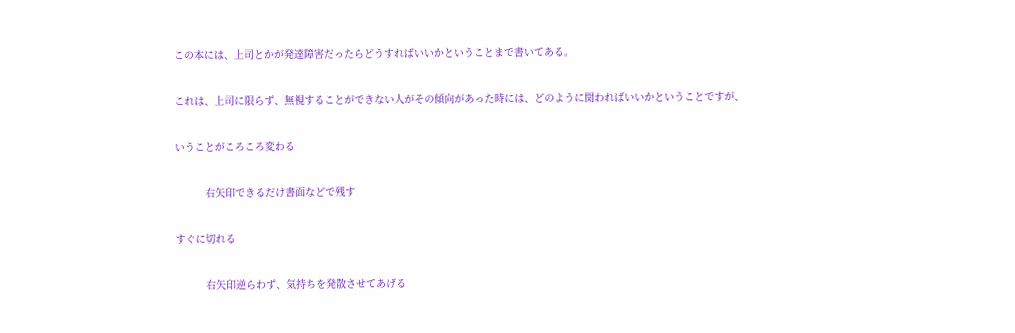この本には、上司とかが発達障害だったらどうすればいいかということまで書いてある。

これは、上司に限らず、無視することができない人がその傾向があった時には、どのように関わればいいかということですが、

いうことがころころ変わる

          右矢印できるだけ書面などで残す

すぐに切れる

          右矢印逆らわず、気持ちを発散させてあげる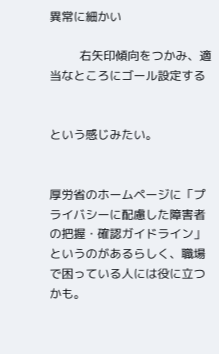異常に細かい

          右矢印傾向をつかみ、適当なところにゴール設定する


という感じみたい。


厚労省のホームページに「プライバシーに配慮した障害者の把握・確認ガイドライン」というのがあるらしく、職場で困っている人には役に立つかも。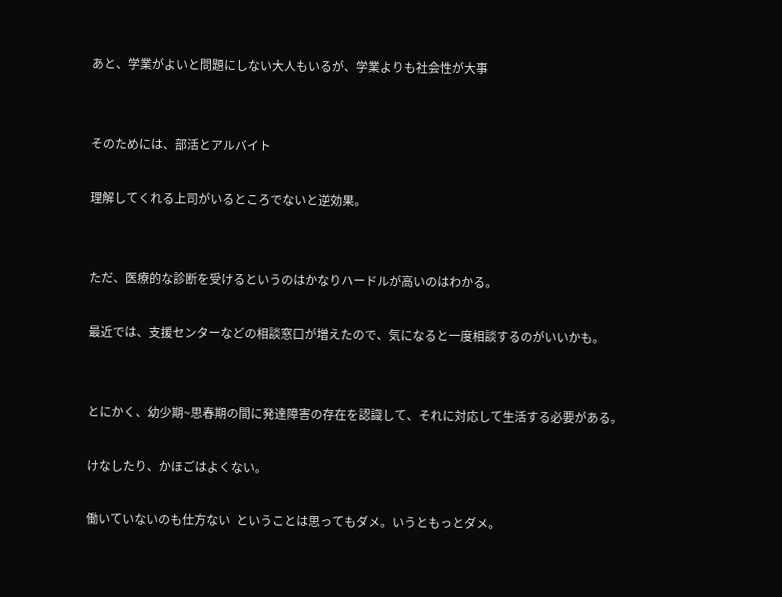あと、学業がよいと問題にしない大人もいるが、学業よりも社会性が大事


そのためには、部活とアルバイト

理解してくれる上司がいるところでないと逆効果。


ただ、医療的な診断を受けるというのはかなりハードルが高いのはわかる。

最近では、支援センターなどの相談窓口が増えたので、気になると一度相談するのがいいかも。


とにかく、幼少期~思春期の間に発達障害の存在を認識して、それに対応して生活する必要がある。

けなしたり、かほごはよくない。

働いていないのも仕方ない  ということは思ってもダメ。いうともっとダメ。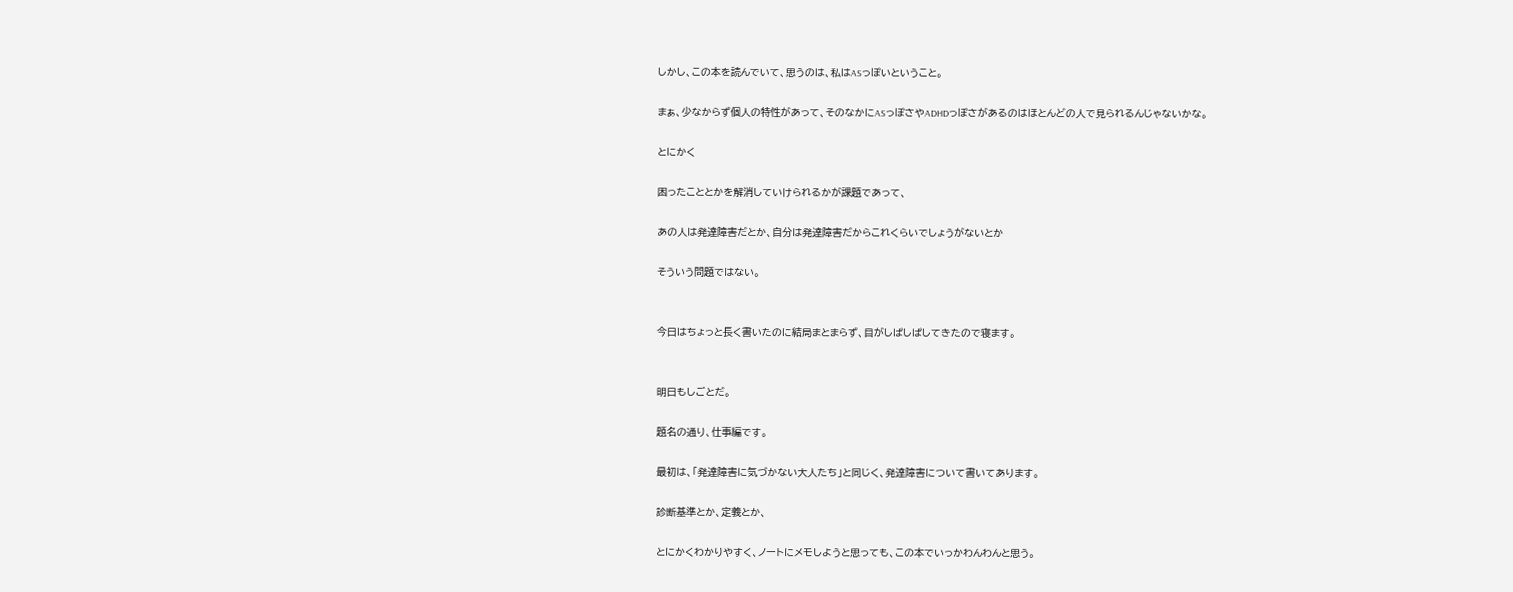しかし、この本を読んでいて、思うのは、私はASっぽいということ。

まぁ、少なからず個人の特性があって、そのなかにASっぽさやADHDっぽさがあるのはほとんどの人で見られるんじゃないかな。

とにかく

困ったこととかを解消していけられるかが課題であって、

あの人は発達障害だとか、自分は発達障害だからこれくらいでしょうがないとか

そういう問題ではない。


今日はちょっと長く書いたのに結局まとまらず、目がしぱしぱしてきたので寝ます。


明日もしごとだ。

題名の通り、仕事編です。

最初は、「発達障害に気づかない大人たち」と同じく、発達障害について書いてあります。

診断基準とか、定義とか、

とにかくわかりやすく、ノートにメモしようと思っても、この本でいっかわんわんと思う。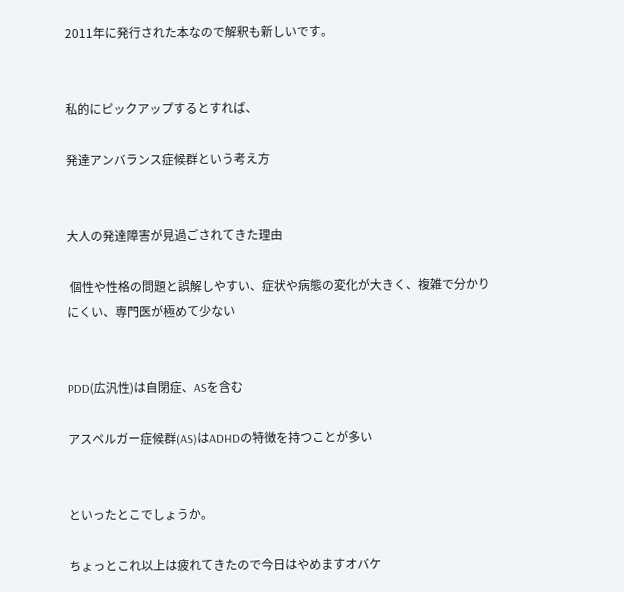2011年に発行された本なので解釈も新しいです。


私的にピックアップするとすれば、

発達アンバランス症候群という考え方


大人の発達障害が見過ごされてきた理由

 個性や性格の問題と誤解しやすい、症状や病態の変化が大きく、複雑で分かりにくい、専門医が極めて少ない


PDD(広汎性)は自閉症、ASを含む

アスペルガー症候群(AS)はADHDの特徴を持つことが多い


といったとこでしょうか。

ちょっとこれ以上は疲れてきたので今日はやめますオバケ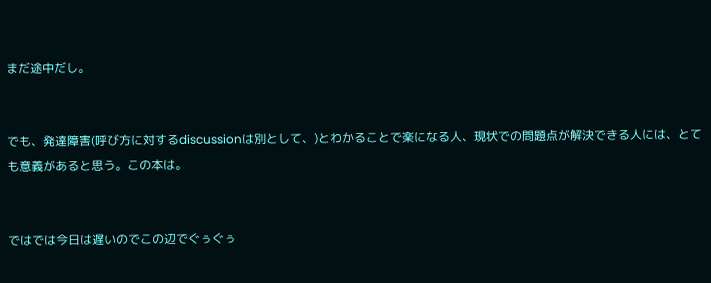まだ途中だし。


でも、発達障害(呼び方に対するdiscussionは別として、)とわかることで楽になる人、現状での問題点が解決できる人には、とても意義があると思う。この本は。


ではでは今日は遅いのでこの辺でぐぅぐぅ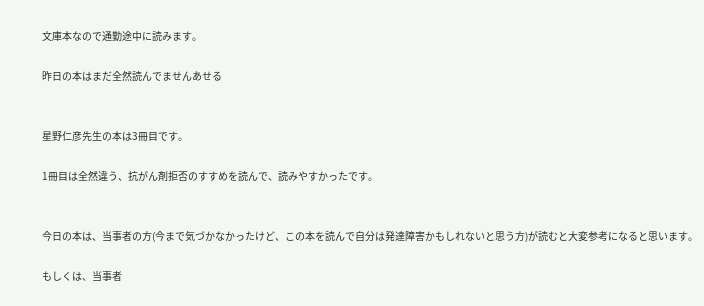文庫本なので通勤途中に読みます。

昨日の本はまだ全然読んでませんあせる


星野仁彦先生の本は3冊目です。

1冊目は全然違う、抗がん剤拒否のすすめを読んで、読みやすかったです。


今日の本は、当事者の方(今まで気づかなかったけど、この本を読んで自分は発達障害かもしれないと思う方)が読むと大変参考になると思います。

もしくは、当事者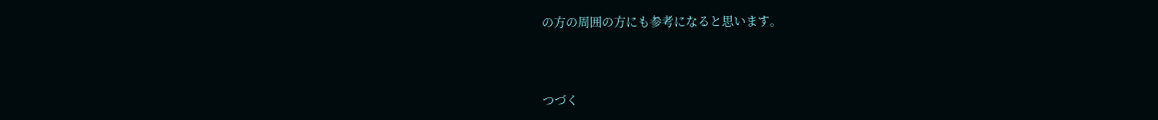の方の周囲の方にも参考になると思います。



つづく